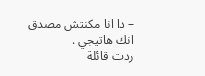– دا انا مكنتش مصدق انك هاتيجي .
ردت قائلة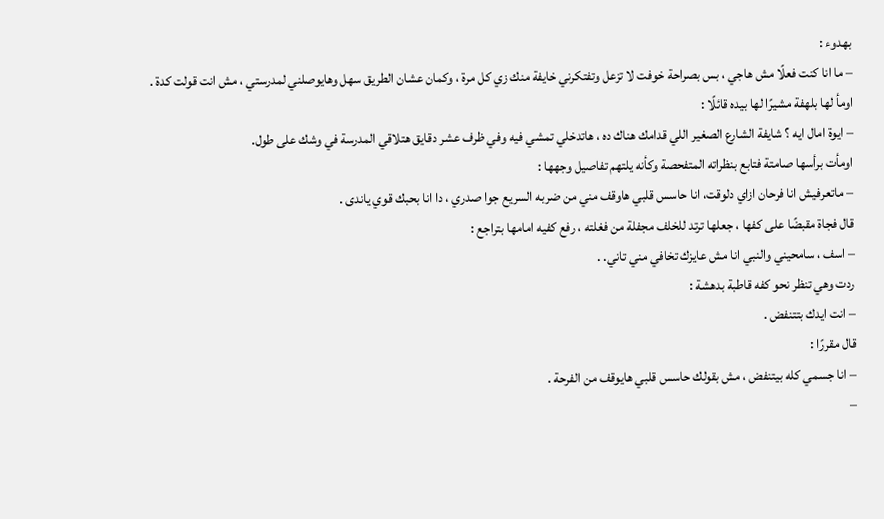بهدوء :
– ما انا كنت فعلًا مش هاجي ، بس بصراحة خوفت لا تزعل وتفتكرني خايفة منك زي كل مرة ، وكمان عشان الطريق سهل وهايوصلني لمدرستي ، مش انت قولت كدة .
اومأ لها بلهفة مشيرًا لها بيده قائلًا :
– ايوة امال ايه ؟ شايفة الشارع الصغير اللي قدامك هناك ده ، هاتدخلي تمشي فيه وفي ظرف عشر دقايق هتلاقي المدرسة في وشك على طول.
اومأت برأسها صامتة فتابع بنظراته المتفحصة وكأنه يلتهم تفاصيل وجهها :
– ماتعرفيش انا فرحان ازاي دلوقت، انا حاسس قلبي هاوقف مني من ضربه السريع جوا صدري ، دا انا بحبك قوي ياندى .
قال فجاة مقبضًا على كفها ، جعلها ترتد للخلف مجفلة من فغلته ، رفع كفيه امامها بتراجع :
– اسف ، سامحيني والنبي انا مش عايزك تخافي مني تاني. .
ردت وهي تنظر نحو كفه قاطبة بدهشة :
– انت ايدك بتتنفض .
قال مقررًا :
– انا جسمي كله بيتنفض ، مش بقولك حاسس قلبي هايوقف من الفرحة .
–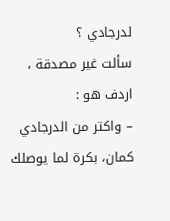لدرجادي ؟
سألت غير مصدقة ، اردف هو :
– واكتر من الدرجادي كمان، بكرة لما يوصلك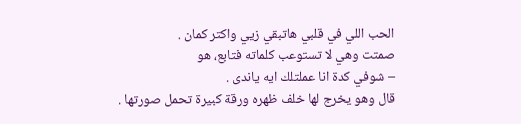الحب اللي في قلبي هاتبقي زيي واكتر كمان .
صمتت وهي لا تستوعب كلماته فتابع، هو
– شوفي كدة انا عملتلك ايه ياندى .
قال وهو يخرج لها خلف ظهره ورقة كبيرة تحمل صورتها .